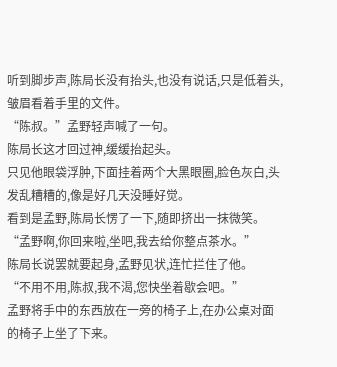听到脚步声,陈局长没有抬头,也没有说话,只是低着头,皱眉看着手里的文件。
“陈叔。”孟野轻声喊了一句。
陈局长这才回过神,缓缓抬起头。
只见他眼袋浮肿,下面挂着两个大黑眼圈,脸色灰白,头发乱糟糟的,像是好几天没睡好觉。
看到是孟野,陈局长愣了一下,随即挤出一抹微笑。
“孟野啊,你回来啦,坐吧,我去给你整点茶水。”
陈局长说罢就要起身,孟野见状,连忙拦住了他。
“不用不用,陈叔,我不渴,您快坐着歇会吧。”
孟野将手中的东西放在一旁的椅子上,在办公桌对面的椅子上坐了下来。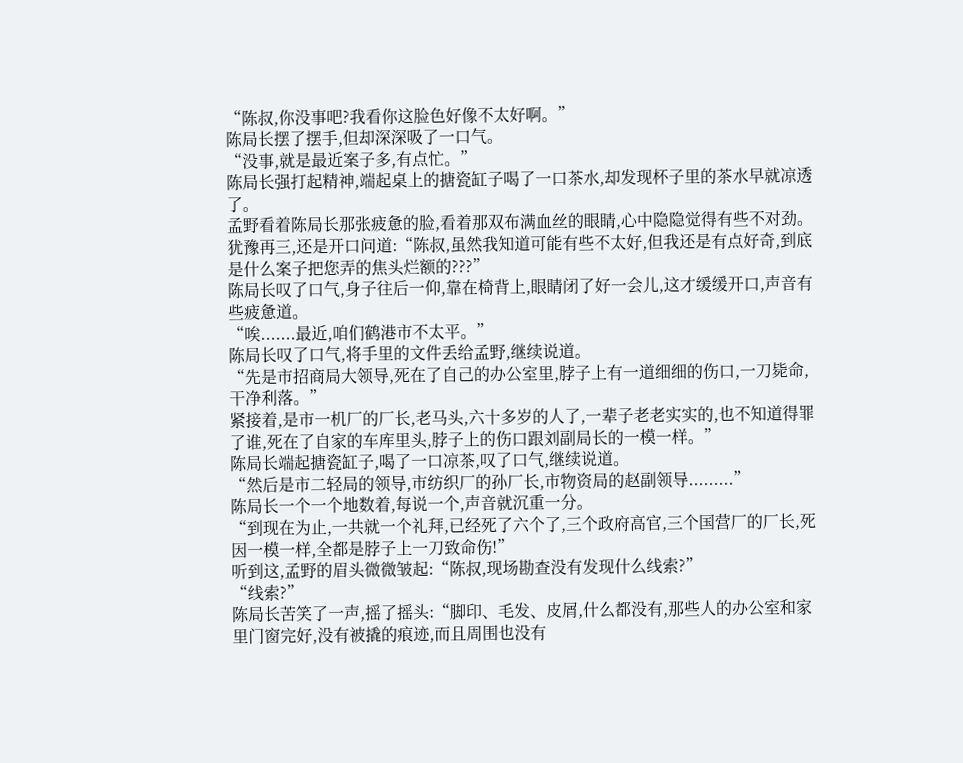“陈叔,你没事吧?我看你这脸色好像不太好啊。”
陈局长摆了摆手,但却深深吸了一口气。
“没事,就是最近案子多,有点忙。”
陈局长强打起精神,端起桌上的搪瓷缸子喝了一口茶水,却发现杯子里的茶水早就凉透了。
孟野看着陈局长那张疲惫的脸,看着那双布满血丝的眼睛,心中隐隐觉得有些不对劲。
犹豫再三,还是开口问道:“陈叔,虽然我知道可能有些不太好,但我还是有点好奇,到底是什么案子把您弄的焦头烂额的???”
陈局长叹了口气,身子往后一仰,靠在椅背上,眼睛闭了好一会儿,这才缓缓开口,声音有些疲惫道。
“唉.......最近,咱们鹤港市不太平。”
陈局长叹了口气,将手里的文件丢给孟野,继续说道。
“先是市招商局大领导,死在了自己的办公室里,脖子上有一道细细的伤口,一刀毙命,干净利落。”
紧接着,是市一机厂的厂长,老马头,六十多岁的人了,一辈子老老实实的,也不知道得罪了谁,死在了自家的车库里头,脖子上的伤口跟刘副局长的一模一样。”
陈局长端起搪瓷缸子,喝了一口凉茶,叹了口气,继续说道。
“然后是市二轻局的领导,市纺织厂的孙厂长,市物资局的赵副领导.........”
陈局长一个一个地数着,每说一个,声音就沉重一分。
“到现在为止,一共就一个礼拜,已经死了六个了,三个政府高官,三个国营厂的厂长,死因一模一样,全都是脖子上一刀致命伤!”
听到这,孟野的眉头微微皱起:“陈叔,现场勘查没有发现什么线索?”
“线索?”
陈局长苦笑了一声,摇了摇头:“脚印、毛发、皮屑,什么都没有,那些人的办公室和家里门窗完好,没有被撬的痕迹,而且周围也没有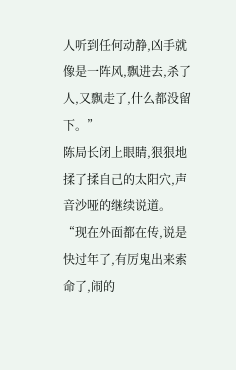人听到任何动静,凶手就像是一阵风,飘进去,杀了人,又飘走了,什么都没留下。”
陈局长闭上眼睛,狠狠地揉了揉自己的太阳穴,声音沙哑的继续说道。
“现在外面都在传,说是快过年了,有厉鬼出来索命了,闹的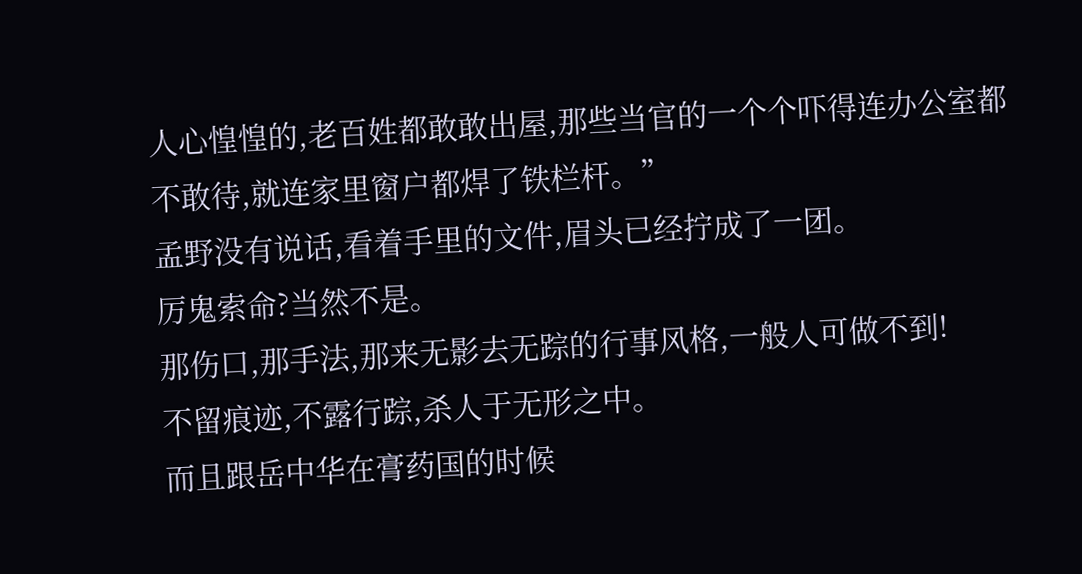人心惶惶的,老百姓都敢敢出屋,那些当官的一个个吓得连办公室都不敢待,就连家里窗户都焊了铁栏杆。”
孟野没有说话,看着手里的文件,眉头已经拧成了一团。
厉鬼索命?当然不是。
那伤口,那手法,那来无影去无踪的行事风格,一般人可做不到!
不留痕迹,不露行踪,杀人于无形之中。
而且跟岳中华在膏药国的时候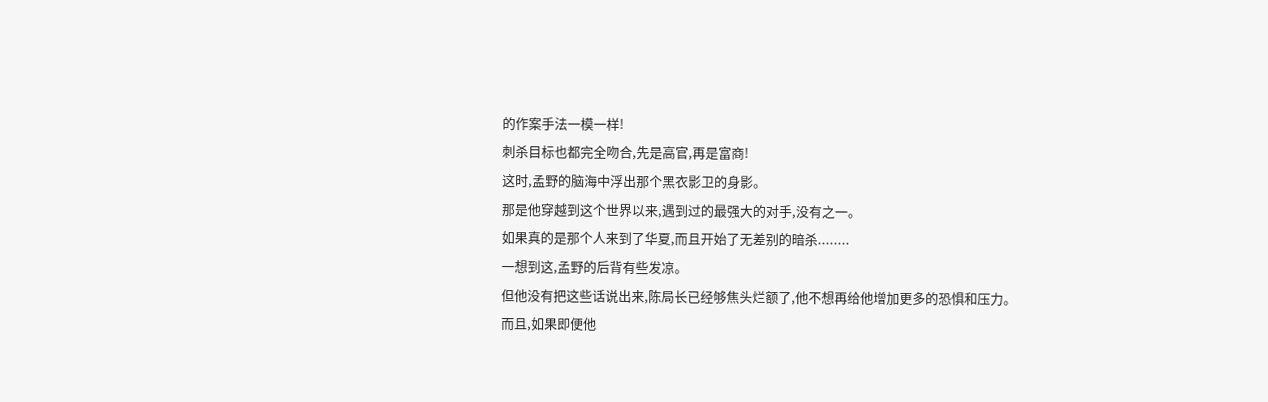的作案手法一模一样!
刺杀目标也都完全吻合,先是高官,再是富商!
这时,孟野的脑海中浮出那个黑衣影卫的身影。
那是他穿越到这个世界以来,遇到过的最强大的对手,没有之一。
如果真的是那个人来到了华夏,而且开始了无差别的暗杀........
一想到这,孟野的后背有些发凉。
但他没有把这些话说出来,陈局长已经够焦头烂额了,他不想再给他增加更多的恐惧和压力。
而且,如果即便他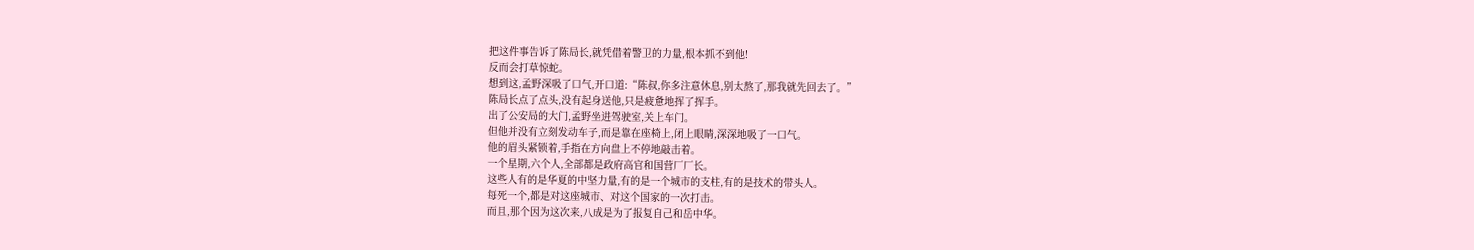把这件事告诉了陈局长,就凭借着警卫的力量,根本抓不到他!
反而会打草惊蛇。
想到这,孟野深吸了口气,开口道:“陈叔,你多注意休息,别太熬了,那我就先回去了。”
陈局长点了点头,没有起身送他,只是疲惫地挥了挥手。
出了公安局的大门,孟野坐进驾驶室,关上车门。
但他并没有立刻发动车子,而是靠在座椅上,闭上眼睛,深深地吸了一口气。
他的眉头紧锁着,手指在方向盘上不停地敲击着。
一个星期,六个人,全部都是政府高官和国营厂厂长。
这些人有的是华夏的中坚力量,有的是一个城市的支柱,有的是技术的带头人。
每死一个,都是对这座城市、对这个国家的一次打击。
而且,那个因为这次来,八成是为了报复自己和岳中华。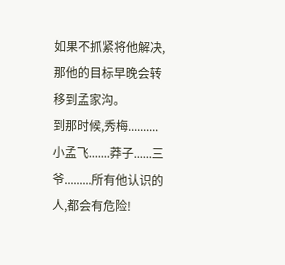如果不抓紧将他解决,那他的目标早晚会转移到孟家沟。
到那时候,秀梅..........小孟飞.......莽子......三爷.........所有他认识的人,都会有危险!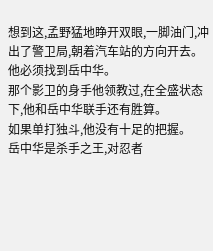想到这,孟野猛地睁开双眼,一脚油门,冲出了警卫局,朝着汽车站的方向开去。
他必须找到岳中华。
那个影卫的身手他领教过,在全盛状态下,他和岳中华联手还有胜算。
如果单打独斗,他没有十足的把握。
岳中华是杀手之王,对忍者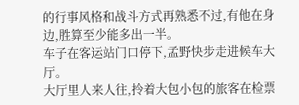的行事风格和战斗方式再熟悉不过,有他在身边,胜算至少能多出一半。
车子在客运站门口停下,孟野快步走进候车大厅。
大厅里人来人往,拎着大包小包的旅客在检票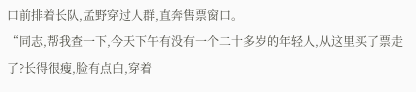口前排着长队,孟野穿过人群,直奔售票窗口。
“同志,帮我查一下,今天下午有没有一个二十多岁的年轻人,从这里买了票走了?长得很瘦,脸有点白,穿着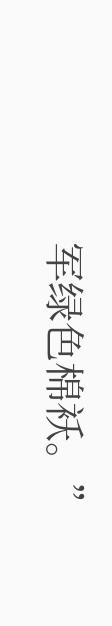军绿色棉袄。”